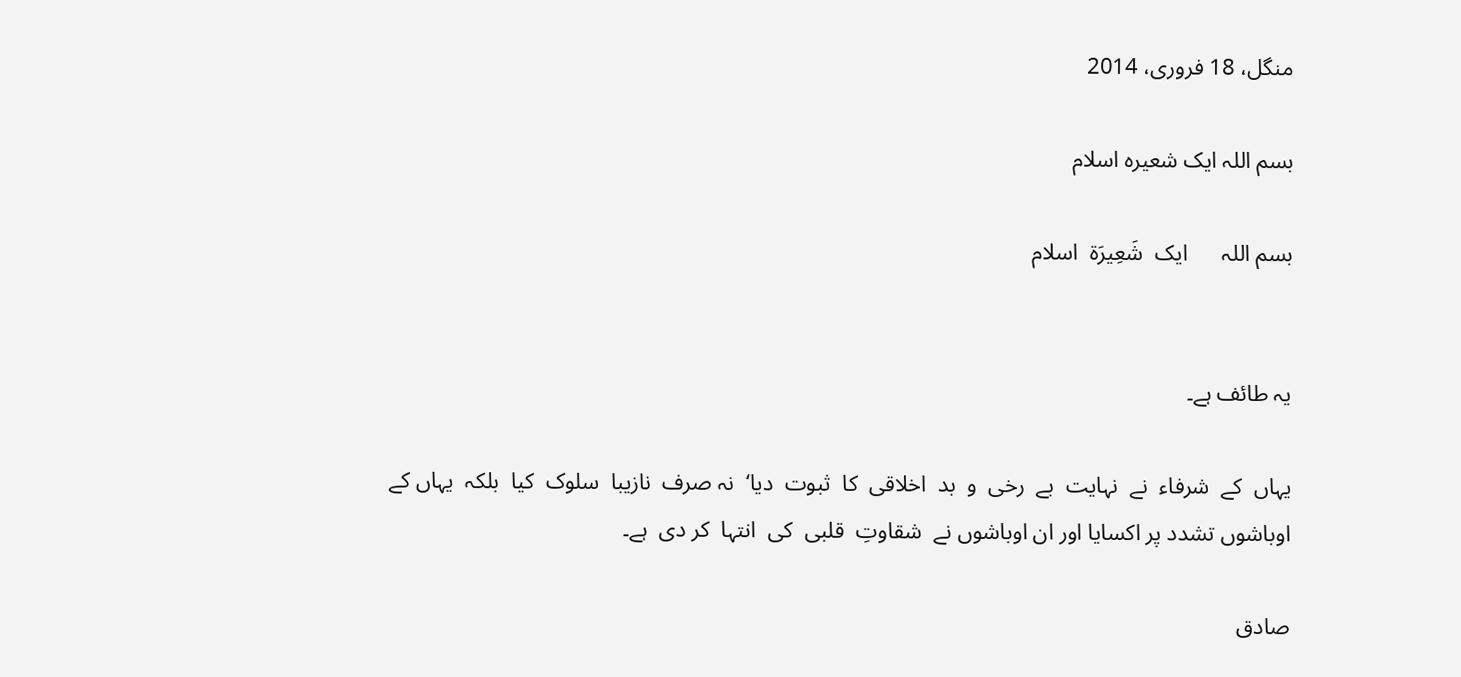منگل، 18 فروری، 2014

بسم اللہ ایک شعیرہ اسلام

بسم اللہ      ایک  شَعِيرَة  اسلام


یہ طائف ہے۔

یہاں  کے  شرفاء  نے  نہایت  بے  رخی  و  بد  اخلاقی  کا  ثبوت  دیا‘  نہ صرف  نازیبا  سلوک  کیا  بلکہ  یہاں کے اوباشوں تشدد پر اکسایا اور ان اوباشوں نے  شقاوتِ  قلبی  کی  انتہا  کر دی  ہے۔

صادق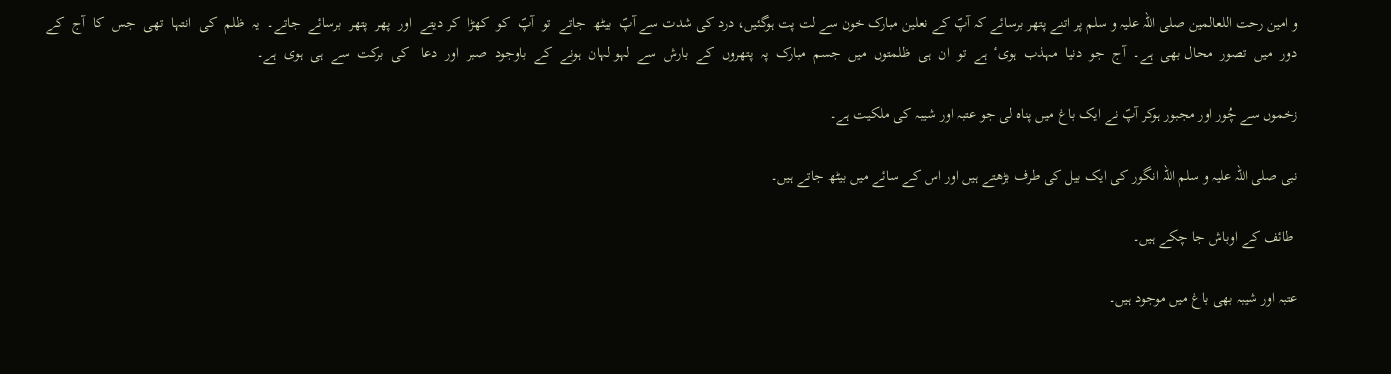و امین رحت اللعالمین صلی اللہ علیہ و سلم پر اتنے پتھر برسائے کہ آپؐ کے نعلین مبارک خون سے لت پت ہوگئیں، درد کی شدت سے آپؐ  بیٹھ  جاتے  تو  آپؐ  کو  کھڑا  کر دیتے  اور  پھر  پتھر  برسائے  جاتے۔  یہ  ظلم  کی  انتہا  تھی  جس  کا  آج  کے  دور  میں  تصور  محال بھی  ہے۔  آج  جو  دنیا  مہذب  ہویٴ  ہے  تو  ان  ہی  ظلمتوں  میں  جسم  مبارک  پہ  پتھروں  کے  بارش  سے  لہو لہان  ہونے  کے  باوجود  صبر  اور  دعا   کی  برکت  سے  ہی  ہوی  ہے۔

زخموں سے چُور اور مجبور ہوکر آپؐ نے ایک باغ میں پناہ لی جو عتبہ اور شیبہ کی ملکیت ہے۔

نبی صلی اللہ علیہ و سلم اللہ انگور کی ایک بیل کی طرف بڑھتے ہیں اور اس کے سائے میں بیٹھ جاتے ہیں۔

 طائف کے اوباش جا چکے ہیں۔

عتبہ اور شیبہ بھی باغ میں موجود ہیں۔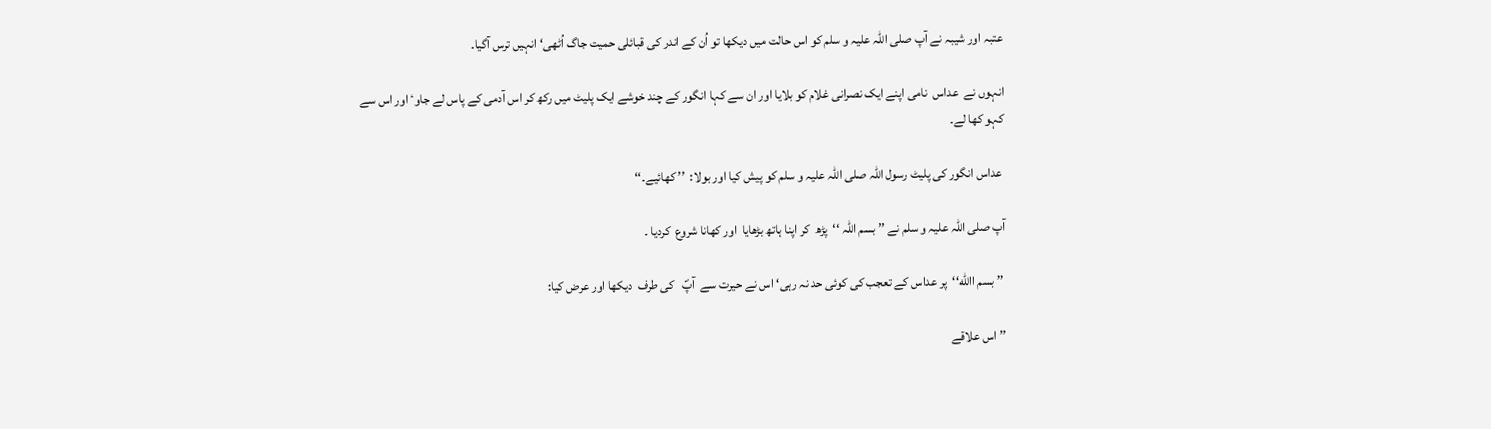عتبہ اور شیبہ نے آپ صلی اللہ علیہ و سلم کو اس حالت میں دیکھا تو اُن کے اندر کی قبائلی حمیت جاگ اُٹھی‘ انہیں ترس آگیا۔

انہوں نے  عداس  نامی اپنے ایک نصرانی غلام کو بلایا اور ان سے کہا انگور کے چند خوشے ایک پلیٹ میں رکھ کر اس آدمی کے پاس لے جاوٴ اور اس سے کہو کھا لے۔

 عداس انگور کی پلیٹ رسول اللہ صلی اللہ علیہ و سلم کو پیش کیا اور بولا:  ’’ کھائیے۔‘‘

آپ صلی اللہ علیہ و سلم نے ’’ بسم اللہ ‘‘  پڑھ  کر اپنا ہاتھ بڑھایا  اور کھانا شروع  کردیا ۔

 ’’ بسم االله‘‘  پر عداس کے تعجب کی کوئی حد نہ رہی‘ اس نے حیرت سے  آپؐ   کی طرف  دیکھا اور عرض کیا:

’’ اس علاقے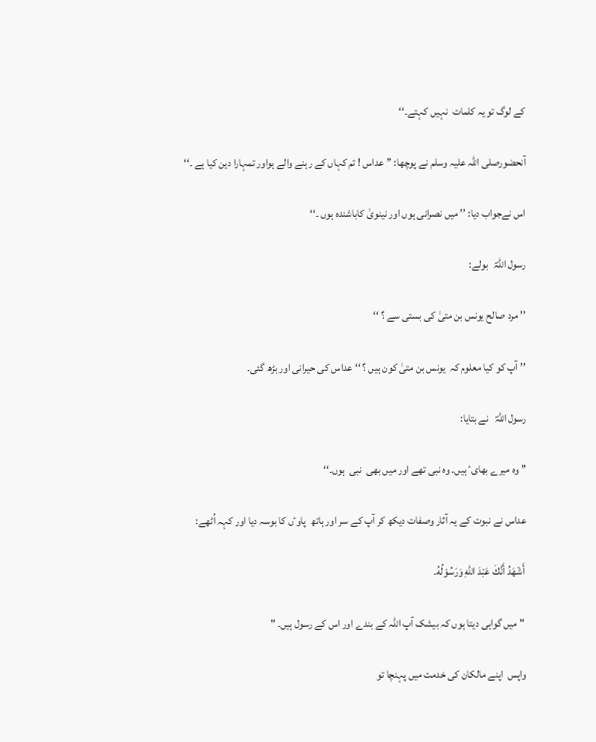کے لوگ تو یہ کلمات  نہیں کہتے۔‘‘

آنحضورصلی اللہ علیہ وسلم نے پوچھا: ’’ عداس ! تم کہاں کے رہنے والے ہواور تمہارا دین کیا ہے ۔‘‘

اس نےجواب دیا: ’’ میں نصرانی ہوں اور نینویٰ کاباشندہ ہوں ۔‘‘

رسول اللہؐ   بولے:

’’ مرد صالح یونس بن متیٰ کی بستی سے ؟ ‘‘

’’ آپ کو کیا معلوم کہ  یونس بن متیٰ کون ہیں ؟ ‘‘ عداس کی حیرانی اور بڑھ گئی۔

رسول اللہؐ   نے بتایا:

’’ وہ میرے بھایٴ ہیں۔ وہ نبی تھے اور میں بھی  نبی  ہوں۔‘‘

عداس نے نبوت کے یہ آثار وصفات دیکھ کر آپ کے سر اور ہاتھ  پاوٴں کا بوسہ دیا اور کہہ اُٹھے:

 أَشْهَدُ أَنَّكَ عَبْدَ اللهِ وَرَسُوْلُهُ۔

 " میں گواہی دیتا ہوں کہ بیشک آپ اللہ کے بندے اور اس کے رسول ہیں۔ "

واپس  اپنے مالکان کی خدمت میں پہنچا تو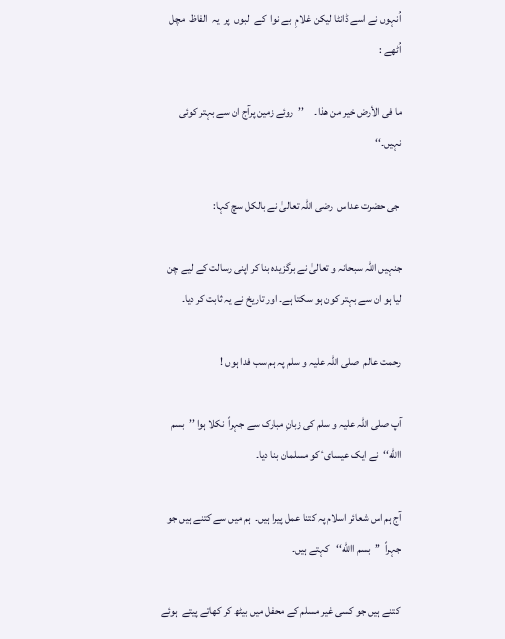اُنہوں نے اسے ڈانٹا لیکن غلامِ  بے نوا  کے  لبوں  پر  یہ  الفاظ  مچل  اُٹھے :

ما فی الأرض خير من هذا۔     ’’روئے زمین پرآج ان سے بہتر کوئی نہیں۔‘‘

 جی حضرت عداس  رضی اللہ تعالیٰ نے بالکل سچ کہا:

جنہیں اللہ سبحانہ و تعالیٰ نے برگزیدہ بنا کر اپنی رسالت کے لیے چن لیا ہو ان سے بہتر کون ہو سکتا ہے۔ اور تاریخ نے یہ ثابت کر دیا۔

رحمت عالم  صلی اللہ علیہ و سلم پہ ہم سب فدا ہوں !

آپ صلی اللہ علیہ و سلم کی زبانِ مبارک سے جہراً  نکلا ہوا ’’  بسم االله‘‘  نے ایک عیسایٴ کو مسلمان بنا دیا۔

آج ہم اس شعائر اسلام پہ کتنا عمل پیرا ہیں۔  ہم میں سے کتنے ہیں جو جہراً  ’’  بسم االله‘‘   کہتے ہیں۔

 کتنے ہیں جو کسی غیر مسلم کے محفل میں بیٹھ کر کھاتے پیتے  ہوئے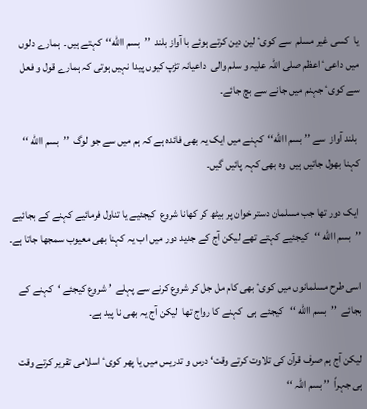یا  کسی غیر مسلم  سے کویٴ لین دین کرتے ہوئے با آواز بلند  ’’  بسم االله‘‘  کہتے ہیں۔  ہمارے دلوں میں داعیٴ اعظم صلی اللہ علیہ و سلم والی  داعیانہ تڑپ کیوں پیدا نہیں ہوتی کہ ہمارے قول و فعل سے کویٴ جہنم میں جانے سے بچ جائے۔

 بلند آواز  سے ’’ بسم االله‘‘  کہنے میں ایک یہ بھی فائدہ ہے کہ ہم میں سے جو لوگ  ’’  بسم االله ‘‘   کہنا بھول جاتیں ہیں  وہ بھی کہہ پائیں گیں۔

 ایک دور تھا جب مسلمان دستر خوان پر بیٹھ کر کھانا شروع  کیجئیے یا تناول فرمائیے کہنے کے بجائیے  ’’  بسم االله ‘‘   کیجئیے کہتے تھے لیکن آج کے جدید دور میں اب یہ کہنا بھی معیوب سمجھا جاتا ہے۔

اسی طرح مسلمانوں میں کویٴ بھی کام مل جل کر شروع کرنے سے پہلے  ’ شروع کیجئے ‘  کہنے کے بجائے  ’’  بسم االله ‘‘   کیجئے  ہی  کہنے کا رواج تھا  لیکن آج یہ بھی نا پید ہے۔

لیکن آج ہم صرف قرآن کی تلاوت کرتے وقت‘ درس و تدریس میں یا پھر کویٴ اسلامی تقریر کرتے وقت ہی جہراً  ’’ بسم اللہ ‘‘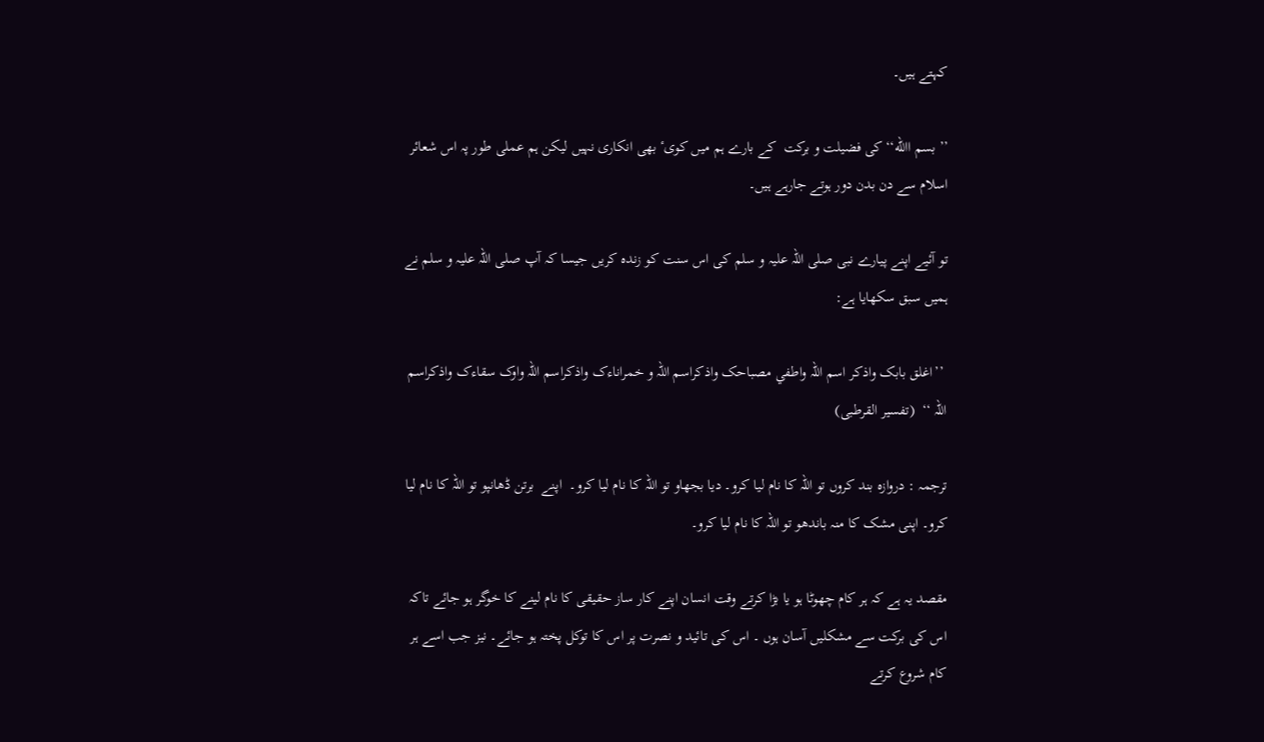کہتے ہیں۔

’’ بسم االله‘‘ کی فضیلت و برکت  کے بارے ہم میں کویٴ بھی انکاری نہیں لیکن ہم عملی طور پہ اس شعائر اسلام سے دن بدن دور ہوتے جارہے ہیں۔

تو آئیے اپنے پیارے نبی صلی اللہ علیہ و سلم کی اس سنت کو زندہ کریں جیسا کہ آپ صلی اللہ علیہ و سلم نے ہمیں سبق سکھایا ہے:

 ’’اغلق بابک واذکر اسم اللہ واطفي مصباحک واذکراسم اللہ و خمراناءک واذکراسم اللہ واوک سقاءک واذکراسم اللہ ‘‘  (تفسیر القرطبی)

ترجمہ : دروازہ بند کروں تو اللہ کا نام لیا کرو۔ دیا بجھاو تو اللہ کا نام لیا کرو۔  اپنے  برتن ڈھانپو تو اللہ کا نام لیا کرو۔ اپنی مشک کا منہ باندھو تو اللہ کا نام لیا کرو۔

مقصد یہ ہے کہ ہر کام چھوٹا ہو یا بڑا کرتے وقت انسان اپنے کار ساز حقیقی کا نام لینے کا خوگر ہو جائے تاکہ اس کی برکت سے مشکلیں آسان ہوں ۔ اس کی تائید و نصرت پر اس کا توکل پختہ ہو جائے۔ نیز جب اسے ہر کام شروع کرتے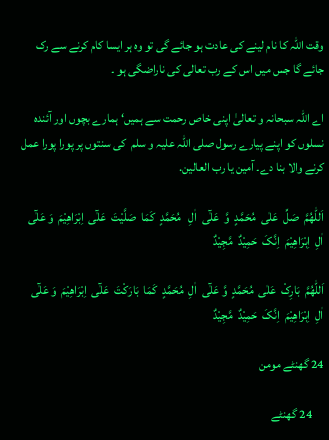وقت اللہ کا نام لینے کی عادت ہو جائے گی تو وہ ہر ایسا کام کرنے سے رک جائے گا جس میں اس کے رب تعالی کی ناراضگی ہو ۔

اے اللہ سبحانہ و تعالیٰ اپنی خاص رحمت سے ہمیں‘ ہمارے بچوں اور آئندہ نسلوں کو اپنے پیارے رسول صلی اللہ علیہ و سلم  کی سنتوں پر پورا پورا عمل کرنے والا بنا دے۔ آمین یا رب العالین.

اَللّٰھُمَّ  صَلِّ  عَلٰی  مُحَمَّدٍ  وَّ  عَلٰٓی  اٰلِ   مُحَمَّدٍ  کَمَا  صَلَّیْتَ  عَلٰٓی  اِبْرَاھِیْمَ  وَ عَلٰٓی  اٰلِ  اِبْرَاھِیْمَ  اِنَّکَ  حَمِیْدٌ  مَّجِیْدٌ

اَللّٰھُمَّ  بَارِکْ  عَلٰی  مُحَمَّدٍ  وَّ عَلٰٓی  اٰلِ  مُحَمَّدٍ  کَمَا  بَارَکْتَ  عَلٰٓی  اِبْرَاھِیْمَ  وَ عَلٰٓی  اٰلِ  اِبْرَاھِیْمَ  اِنَّکَ  حَمِیْدٌ  مَّجِیْدٌ

24 گھنٹے مومن

     24 گھنٹے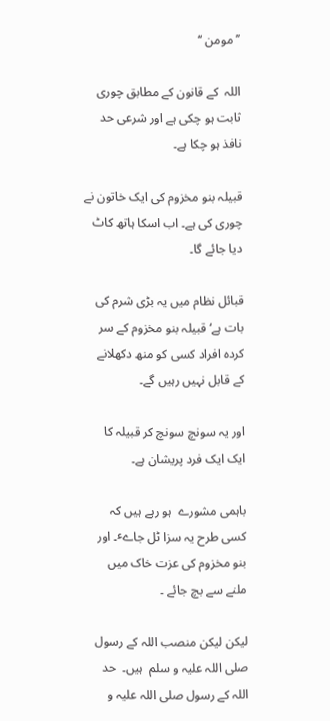’’ مومن ‘‘

اللہ  کے قانون کے مطابق چوری ثابت ہو چکی ہے اور شرعی حد نافذ ہو چکا ہے۔

قبیلہ بنو مخزوم کی ایک خاتون نے چوری کی ہے۔ اب اسکا ہاتھ کاٹ دیا جائے گا۔

قبائل نظام میں یہ بڑی شرم کی بات ہے‘ قبیلہ بنو مخزوم کے سر کردہ افراد کسی کو منھ دکھلانے کے قابل نہیں رہیں گے۔

اور یہ سونچ سونچ کر قبیلہ کا ایک ایک فرد پریشان ہے۔

باہمی مشورے  ہو رہے ہیں کہ کسی طرح یہ سزا ٹل جاےٴ۔ اور  بنو مخزوم کی عزت خاک میں ملنے سے بچ جائے ۔

لیکن لیکن منصب اللہ کے رسول صلی اللہ علیہ و سلم  ہیں۔  حد اللہ کے رسول صلی اللہ علیہ و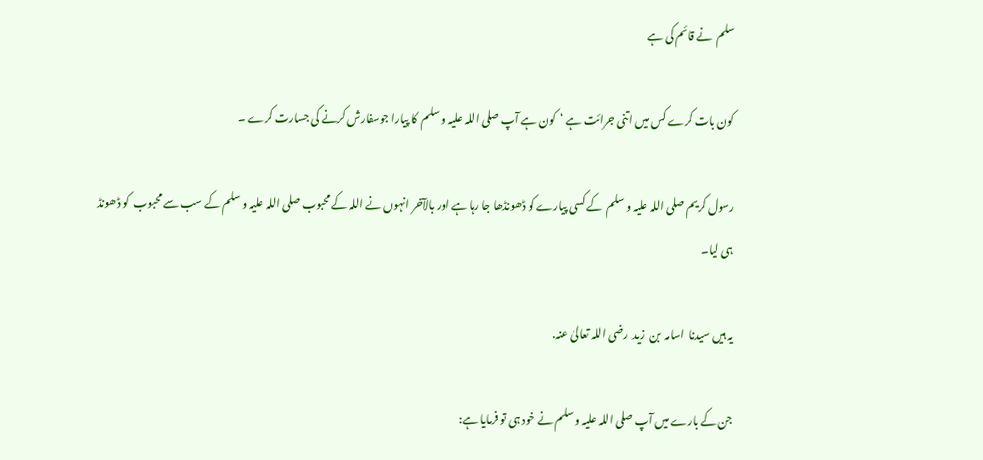سلم  نے قائم کی ہے

کون بات کرے کس میں اتنی جرائت ہے ‘  کون ہے آپ صلی اللہ علیہ و سلم  کا پیارا جوسفارش کرنے کی جسارت کرے ۔

رسول کریم صلی اللہ علیہ و سلم  کے کسی پیارے کو ڈھونڈھا جا رہا ہے اور بالآخر انہوں نے اللہ کے محبوب صلی اللہ علیہ و سلم کے سب سے محبوب  کو ڈھونڈ ہی لیا۔

یہ ہیں سیدنا  اسامہ  بن  زید  رضی اللہ تعالیٰ عنہ.

جن کے بارے میں آپ صلی اللہ علیہ و سلم نے خود ہی تو فرمایا ہے: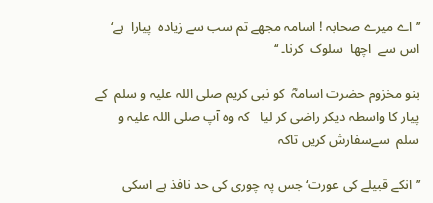’’ اے میرے صحابہ ! اسامہ مجھے تم سب سے زیادہ  پیارا  ہے‘  اس سے  اچھا  سلوک  کرنا۔ ‘‘

بنو مخزوم حضرت اسامہؓ  کو نبی کریم صلی اللہ علیہ و سلم  کے پیار کا واسطہ دیکر راضی کر لیا   کہ وہ آپ صلی اللہ علیہ و سلم  سےسفارش کریں تاکہ

’’ انکے قبیلے کی عورت‘ جس پہ چوری کی حد نافذ ہے اسکی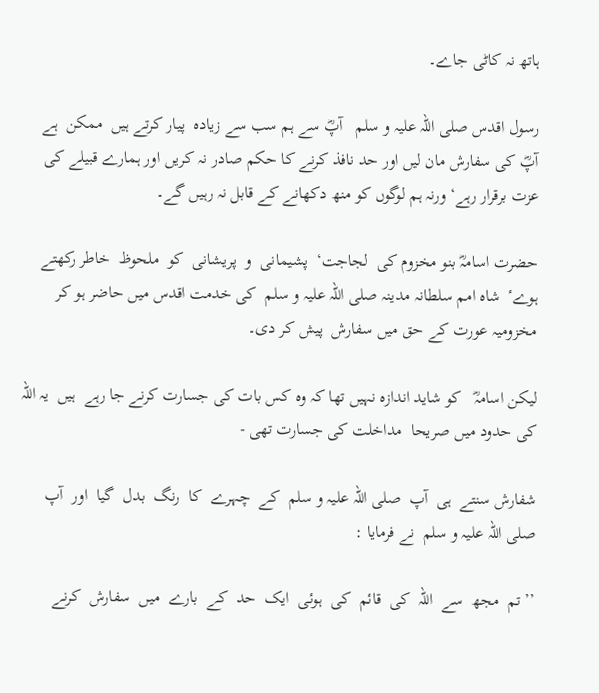ہاتھ نہ کاٹی جاے۔

رسول اقدس صلی اللہ علیہ و سلم   آپؓ سے ہم سب سے زیادہ  پیار کرتے ہیں  ممکن  ہے  آپؓ کی سفارش مان لیں اور حد نافذ کرنے کا حکم صادر نہ کریں اور ہمارے قبیلے کی عزت برقرار رہے‘ ورنہ ہم لوگوں کو منھ دکھانے کے قابل نہ رہیں گے۔

حضرت اسامہؓ بنو مخزوم کی  لجاجت‘  پشیمانی  و  پریشانی  کو  ملحوظ  خاطر رکھتے  ہوےٴ  شاہ امم سلطانہ مدینہ صلی اللہ علیہ و سلم  کی خدمت اقدس میں حاضر ہو کر  مخزومیہ عورت کے حق میں سفارش  پیش کر دی۔

لیکن اسامہؓ   کو شاید اندازہ نہیں تھا کہ وہ کس بات کی جسارت کرنے جا رہے  ہیں  یہ اللہ کی حدود میں صریحا  مداخلت کی جسارت تھی -

شفارش سنتے  ہی  آپ  صلی اللہ علیہ و سلم  کے  چہرے  کا  رنگ  بدل  گیا  اور  آپ صلی اللہ علیہ و سلم  نے فرمایا :

’’ تم  مجھ  سے  اللہ  کی  قائم  کی  ہوئی  ایک  حد  کے  بارے  میں  سفارش  کرنے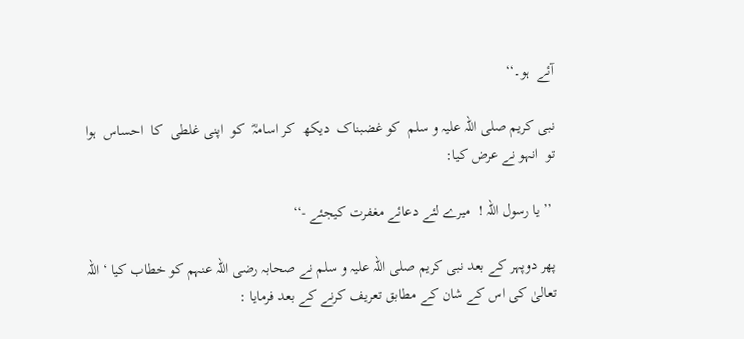آئے  ہو۔‘‘

نبی کریم صلی اللہ علیہ و سلم  کو غضبناک  دیکھ  کر اسامہؓ  کو  اپنی غلطی  کا  احساس  ہوا  تو  انہو نے عرض کیا:

 ’’ یا رسول اللہ !  میرے لئے دعائے مغفرت کیجئے -‘‘

پھر دوپہر کے بعد نبی کریم صلی اللہ علیہ و سلم نے صحابہ رضی اللہ عنہم کو خطاب کیا ‘ اللہ تعالیٰ کی اس کے شان کے مطابق تعریف کرنے کے بعد فرمایا :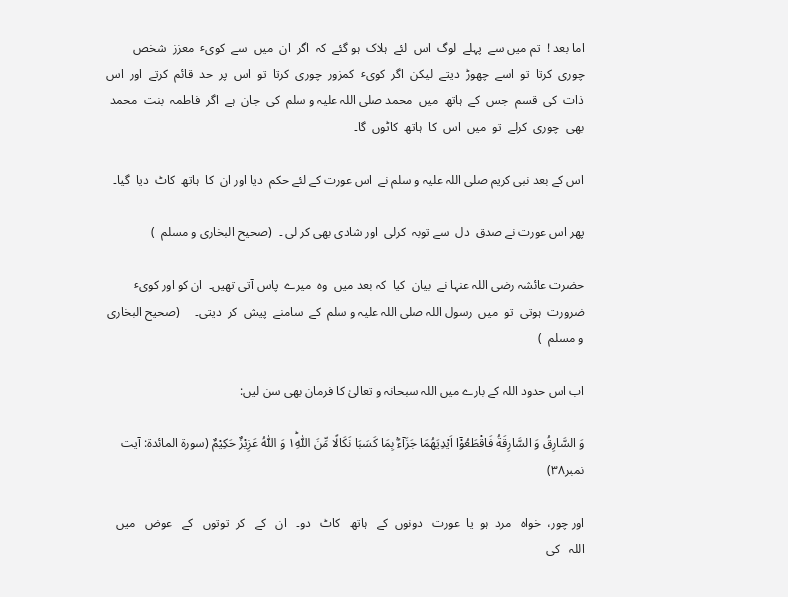اما بعد !  تم میں سے  پہلے  لوگ  اس  لئے  ہلاک  ہو گئے  کہ  اگر  ان  میں  سے  کویٴ  معزز  شخص  چوری  کرتا  تو  اسے  چھوڑ  دیتے  لیکن  اگر  کویٴ  کمزور  چوری  کرتا  تو  اس  پر  حد  قائم  کرتے  اور  اس  ذات  کی  قسم  جس  کے  ہاتھ  میں  محمد صلی اللہ علیہ و سلم  کی  جان  ہے  اگر  فاطمہ  بنت  محمد  بھی  چوری  کرلے  تو  میں  اس  کا  ہاتھ  کاٹوں  گا۔

اس کے بعد نبی کریم صلی اللہ علیہ و سلم نے  اس عورت کے لئے حکم  دیا اور ان  کا  ہاتھ  کاٹ  دیا  گیا۔

پھر اس عورت نے صدق  دل  سے توبہ  کرلی  اور شادی بھی کر لی ۔  (صحیح البخاری و مسلم  )

حضرت عائشہ رضی اللہ عنہا نے  بیان  کیا  کہ بعد میں  وہ  میرے  پاس آتی تھیں۔  ان کو اور کویٴ  ضرورت  ہوتی  تو  میں  رسول اللہ صلی اللہ علیہ و سلم  کے  سامنے  پیش  کر  دیتی۔     (صحیح البخاری و مسلم  )

اب اس حدود اللہ کے بارے میں اللہ سبحانہ و تعالیٰ کا فرمان بھی سن لیں:

وَ السَّارِقُ وَ السَّارِقَةُ فَاقْطَعُوْۤا اَيْدِيَهُمَا جَزَآءًۢ بِمَا كَسَبَا نَكَالًا مِّنَ اللّٰهِ١ؕ وَ اللّٰهُ عَزِيْزٌ حَكِيْمٌ (سورة المائدة: آیت نمبر۳۸)

اور چور،  خواہ   مرد  ہو  یا  عورت   دونوں  کے   ہاتھ   کاٹ   دو۔   ان   کے   کر  توتوں   کے   عوض   میں   اللہ   کی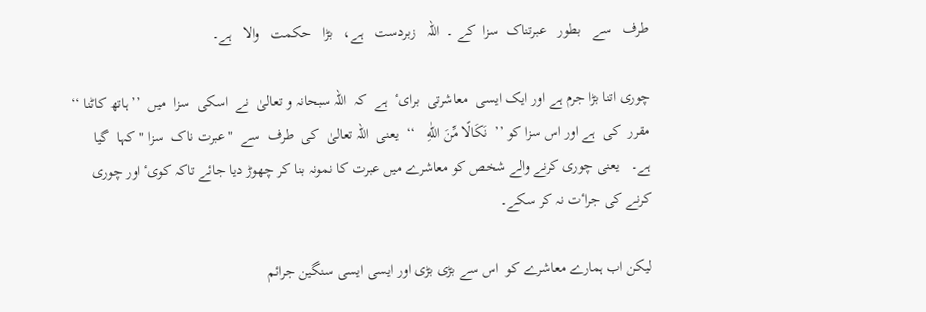طرف   سے   بطور   عبرتناک  سزا  کے ۔  اللہ   زبردست   ہے،   بڑا   حکمت   والا   ہے۔

چوری اتنا بڑا جرم ہے اور ایک ایسی  معاشرتی  برایٴ  ہے  کہ  اللہ سبحانہ و تعالیٰ  نے  اسکی  سزا  میں  ’’ ہاتھ کاٹنا ‘‘  مقرر  کی  ہے اور اس سزا کو ’’  نَكَالًا مِّنَ اللّٰهِ   ‘‘  یعنی  اللہ تعالیٰ  کی  طرف  سے  "عبرت ناک  سزا " کہا  گیا  ہے۔   یعنی چوری کرنے والے شخص کو معاشرے میں عبرت کا نمونہ بنا کر چھوڑ دیا جائے تاکہ کویٴ اور چوری کرنے کی جراٴت نہ کر سکے۔

لیکن اب ہمارے معاشرے کو  اس سے بڑی بڑی اور ایسی ایسی سنگین جرائم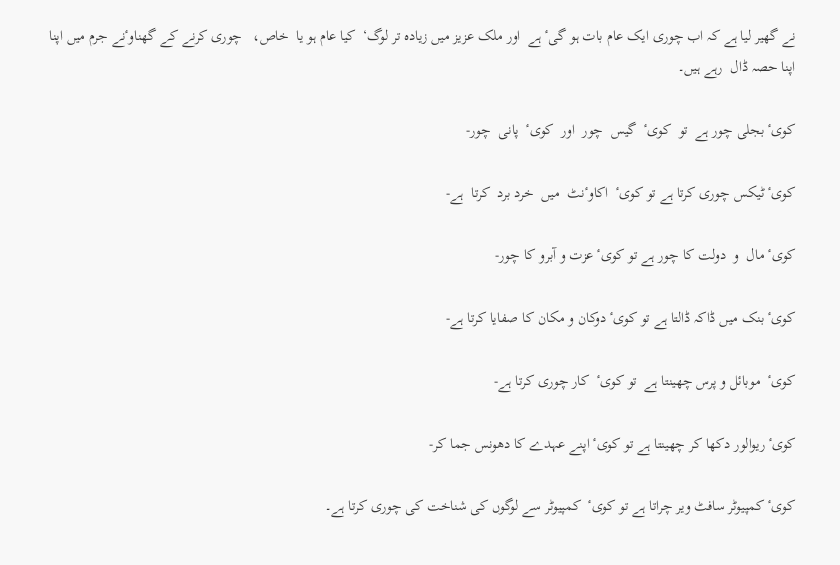نے گھیر لیا ہے کہ اب چوری ایک عام بات ہو گیٴ ہے  اور ملک عزیز میں زیادہ تر لوگ‘  کیا عام ہو یا  خاص،   چوری کرنے کے گھناوٴنے جرم میں اپنا اپنا حصہ ڈال  رہے ہیں۔

کویٴ بجلی چور ہے  تو  کویٴ  گیس  چور  اور  کویٴ  پانی  چور-

کویٴ ٹیکس چوری کرتا ہے تو کویٴ  اکاوٴنٹ  میں  خرد برد  کرتا  ہے-

کویٴ مال  و  دولت کا چور ہے تو کویٴ عزت و آبرو کا چور-

کویٴ بنک میں ڈاکہ ڈالتا ہے تو کویٴ دوکان و مکان کا صفایا کرتا ہے-

کویٴ  موبائل و پرس چھینتا ہے  تو کویٴ  کار چوری کرتا ہے-

کویٴ ریوالور دکھا کر چھینتا ہے تو کویٴ اپنے عہدے کا دھونس جما کر-

کویٴ کمپیوٹر سافٹ ویر چراتا ہے تو کویٴ  کمپیوٹر سے لوگوں کی شناخت کی چوری کرتا ہے۔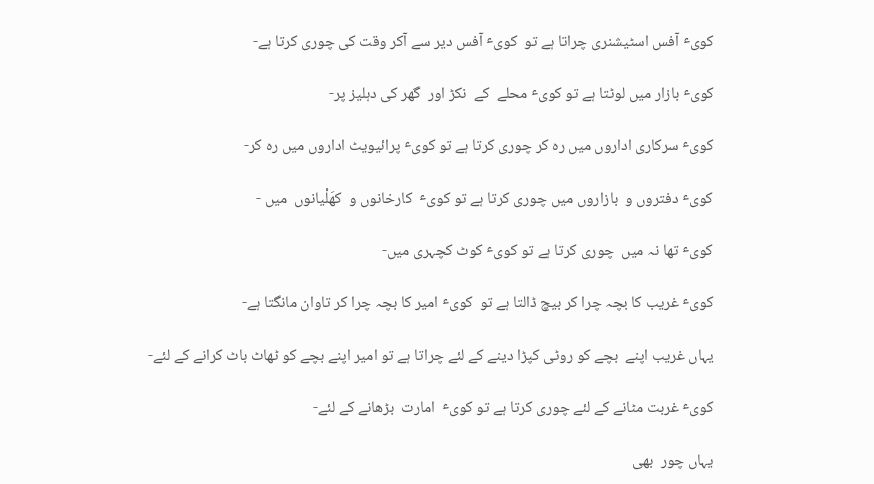کویٴ آفس اسٹیشنری چراتا ہے تو  کویٴ آفس دیر سے آکر وقت کی چوری کرتا ہے-

کویٴ بازار میں لوٹتا ہے تو کویٴ محلے  کے  نکڑ اور  گھر کی دہلیز پر-

کویٴ سرکاری اداروں میں رہ کر چوری کرتا ہے تو کویٴ پرائیویٹ اداروں میں رہ کر-

کویٴ دفتروں و  بازاروں میں چوری کرتا ہے تو کویٴ  کارخانوں و  کھَلْیانوں  میں -

کویٴ تھا نہ میں  چوری کرتا ہے تو کویٴ کوٹ کچہری میں-

کویٴ غریب کا بچہ چرا کر بیچ ڈالتا ہے تو  کویٴ امیر کا بچہ چرا کر تاوان مانگتا ہے-

یہاں غریب اپنے  بچے کو روٹی کپڑا دینے کے لئے چراتا ہے تو امیر اپنے بچے کو ٹھاٹ باٹ کرانے کے لئے-

کویٴ غربت مٹانے کے لئے چوری کرتا ہے تو کویٴ  امارت  بڑھانے کے لئے-

یہاں چور  بھی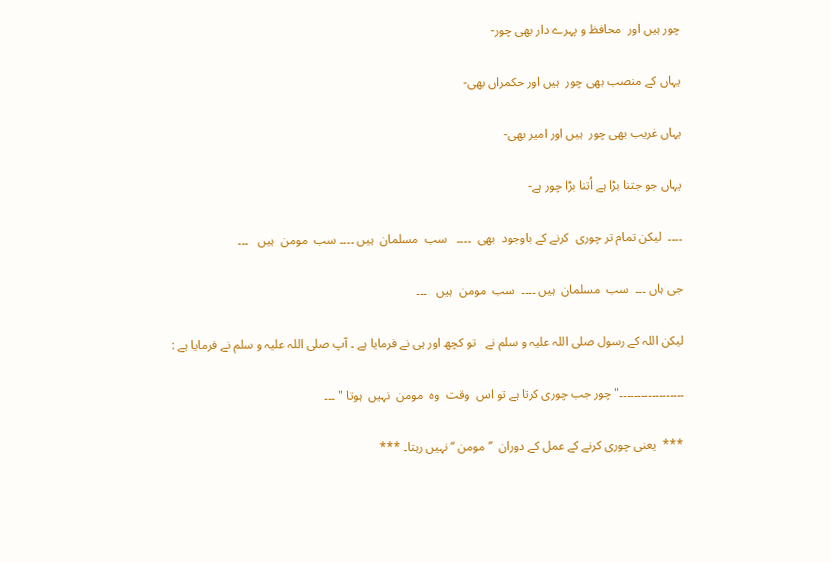چور ہیں اور  محافظ و پہرے دار بھی چور-

یہاں کے منصب بھی چور  ہیں اور حکمراں بھی-

یہاں غریب بھی چور  ہیں اور امیر بھی-

یہاں جو جتنا بڑا ہے اُتنا بڑا چور ہے-

۔۔۔۔  لیکن تمام تر چوری  کرنے کے باوجود  بھی  ۔۔۔۔   سب  مسلمان  ہیں ۔۔۔۔ سب  مومن  ہیں   ۔۔۔

جی ہاں ۔۔۔  سب  مسلمان  ہیں ۔۔۔۔  سب  مومن  ہیں   ۔۔۔

لیکن اللہ کے رسول صلی اللہ علیہ و سلم نے   تو کچھ اور ہی نے فرمایا ہے ۔ آپ صلی اللہ علیہ و سلم نے فرمایا ہے :

۔۔۔۔۔۔۔۔۔۔۔۔۔۔۔۔۔۔" چور جب چوری کرتا ہے تو اس  وقت  وہ  مومن  نہیں  ہوتا " ۔۔۔

***  یعنی چوری کرنے کے عمل کے دوران  ’’ مومن ‘‘ نہیں رہتا۔ ***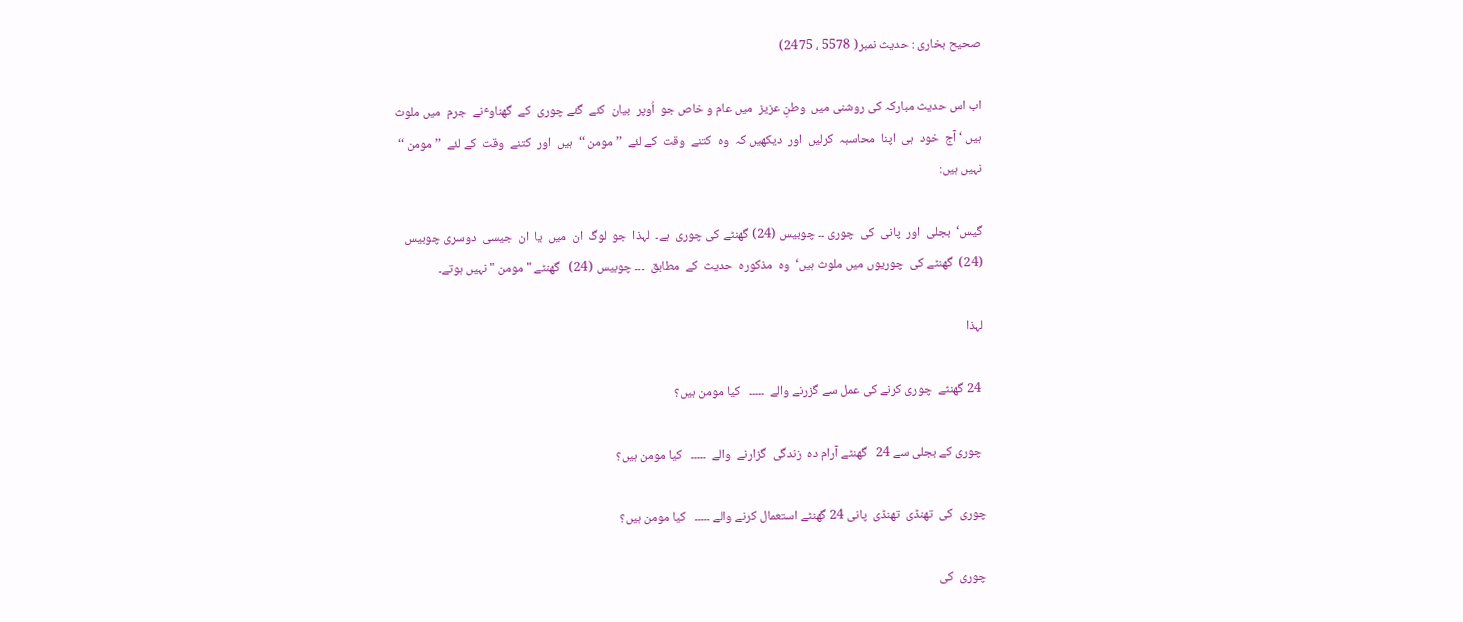صحیح بخاری : حدیث نمبر( 5578 ، 2475)

اب اس حدیث مبارکہ کی روشنی میں  وطنِ عزیز  میں عام و خاص جو  اُوپر  بیان  کئے  گئے چوری  کے  گھناوٴنے  جرم  میں ملوث  ہیں ‘ آج  خود  ہی  اپنا  محاسبہ  کرلیں  اور  دیکھیں کہ  وہ  کتنے  وقت  کے لئے  ’’ مومن ‘‘  ہیں  اور  کتنے  وقت  کے لئے  ’’ مومن ‘‘ نہیں ہیں:

گیس‘  بجلی  اور  پانی  کی  چوری ۔۔ چوبیس (24) گھنٹے کی چوری  ہے۔  لہذا  جو  لوگ  ان  میں  یا  ان  جیسی  دوسری چوبیس (24)  گھنٹے کی  چوریوں میں ملوث ہیں‘  وہ  مذکورہ  حدیث  کے  مطابق  ۔۔۔ چوبیس (24)   گھنٹے " مومن " نہیں ہوتے۔

لہذا

 24 گھنٹے  چوری کرنے کی عمل سے گزرنے والے  ۔۔۔۔۔   کیا مومن ہیں؟

 چوری کے بجلی سے 24   گھنٹے آرام دہ  زندگی  گزارنے  والے  ۔۔۔۔۔   کیا مومن ہیں؟

چوری  کی  تھنڈی  تھنڈی  پانی 24 گھنٹے استعمال کرنے والے ۔۔۔۔۔   کیا مومن ہیں؟

چوری  کی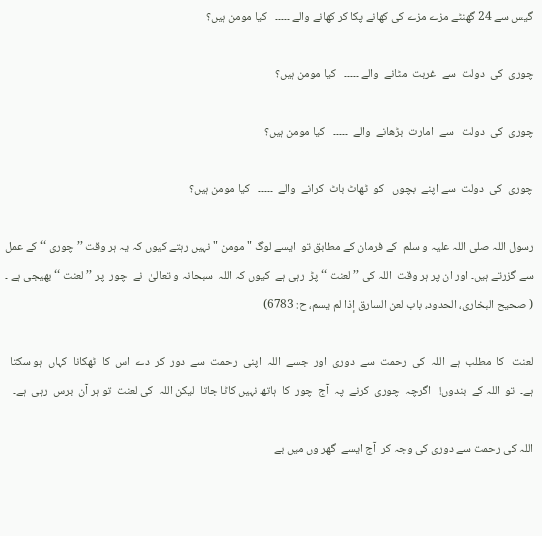گیس سے 24 گھنٹے مزے مزے کی کھانے پکا کر کھانے والے ۔۔۔۔۔   کیا مومن ہیں؟

چوری  کی  دولت  سے  غربت  مٹانے  والے ۔۔۔۔۔   کیا مومن ہیں؟

چوری  کی  دولت   سے  امارت  بڑھانے  والے  ۔۔۔۔۔   کیا مومن ہیں؟

چوری  کی  دولت  سے اپنے  بچوں   کو  ٹھاٹ باٹ  کرانے  والے  ۔۔۔۔۔   کیا مومن ہیں؟

رسول اللہ صلی اللہ علیہ و سلم  کے فرمان کے مطابق تو  ایسے لوگ " مومن " نہیں رہتے کیوں کہ یہ ہر وقت ’’ چوری ‘‘ کے عمل سے گزرتے ہیں۔ اور ان پر ہر وقت  اللہ کی ’’ لعنت ‘‘ پڑ  رہی ہے  کیوں کہ اللہ  سبحانہ و تعالیٰ  نے  چور  پر ’’ لعنت ‘‘ بھیجی ہے ۔ ( صحیح البخاری، الحدود، باب لعن السارق إذا لم یسم، ح: 6783)

لعنت   کا  مطلب  ہے  اللہ  کی  رحمت  سے  دوری  اور  جسے  اللہ  اپنی  رحمت  سے  دور  کر  دے  اس  کا  ٹھکانا  کہاں  ہو سکتا  ہے۔  تو  اللہ کے  بندوں!   اگرچہ  چوری  کرنے  پہ  آج  چور  کا  ہاتھ نہیں کاٹا جاتا  لیکن اللہ  کی لعنت  تو ہر آن  برس  رہی  ہے۔

اللہ کی رحمت سے دوری کی وجہ کر  آج ایسے  گھر وں میں بے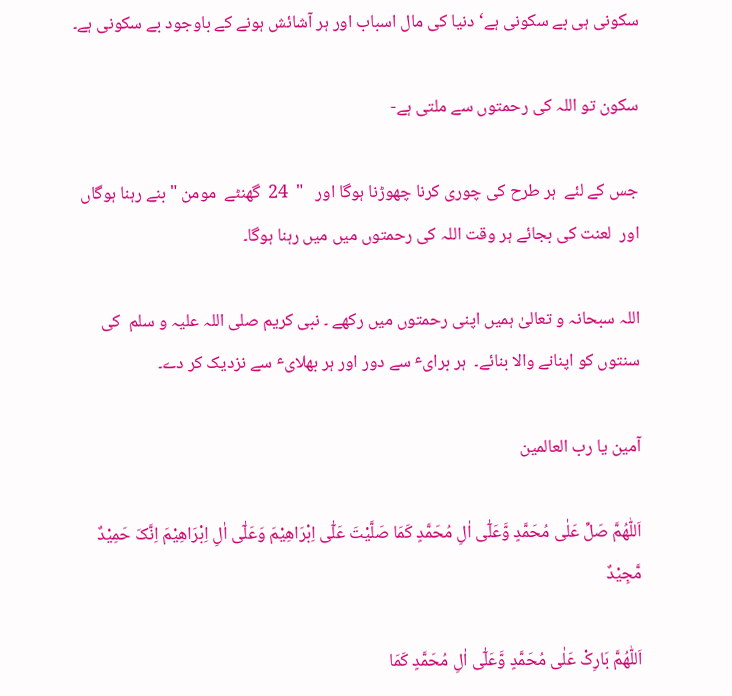سکونی ہی بے سکونی ہے‘ دنیا کی مال اسباب اور ہر آشائش ہونے کے باوجود بے سکونی ہے۔

سکون تو اللہ کی رحمتوں سے ملتی ہے-

جس کے لئے  ہر طرح کی چوری کرنا چھوڑنا ہوگا اور   "  24  گھنٹے  مومن " بنے رہنا ہوگاں اور  لعنت کی بجائے ہر وقت اللہ کی رحمتوں میں میں رہنا ہوگا۔

اللہ سبحانہ و تعالیٰ ہمیں اپنی رحمتوں میں رکھے ۔ نبی کریم صلی اللہ علیہ و سلم  کی سنتوں کو اپنانے والا بنائے۔  ہر برایٴ سے دور اور ہر بھلایٴ سے نزدیک کر دے۔

آمین یا رب العالمین

اَللّٰھُمَّ صَلِّ عَلٰی مُحَمَّدٍ وَّعَلٰٓی اٰلِ مُحَمَّدٍ کَمَا صَلَّیْتَ عَلٰٓی اِبْرَاھِیْمَ وَعَلٰٓی اٰلِ اِبْرَاھِیْمَ اِنَّکَ حَمِیْدٌ مَّجِیْدٌ

اَللّٰھُمَّ بَارِکْ عَلٰی مُحَمَّدٍ وَّعَلٰٓی اٰلِ مُحَمَّدٍ کَمَا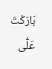بَارَکْتَ عَلٰٓی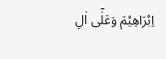اِبْرَاھِیْمَ وَعَلٰٓی اٰلِ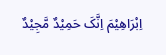اِبْرَاھِیْمَ اِنَّکَ حَمِیْدٌ مَّجِیْدٌ